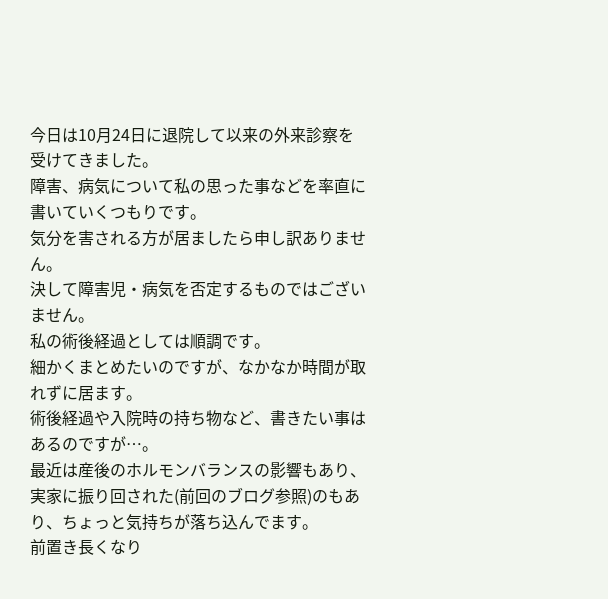今日は10月24日に退院して以来の外来診察を受けてきました。
障害、病気について私の思った事などを率直に書いていくつもりです。
気分を害される方が居ましたら申し訳ありません。
決して障害児・病気を否定するものではございません。
私の術後経過としては順調です。
細かくまとめたいのですが、なかなか時間が取れずに居ます。
術後経過や入院時の持ち物など、書きたい事はあるのですが…。
最近は産後のホルモンバランスの影響もあり、実家に振り回された(前回のブログ参照)のもあり、ちょっと気持ちが落ち込んでます。
前置き長くなり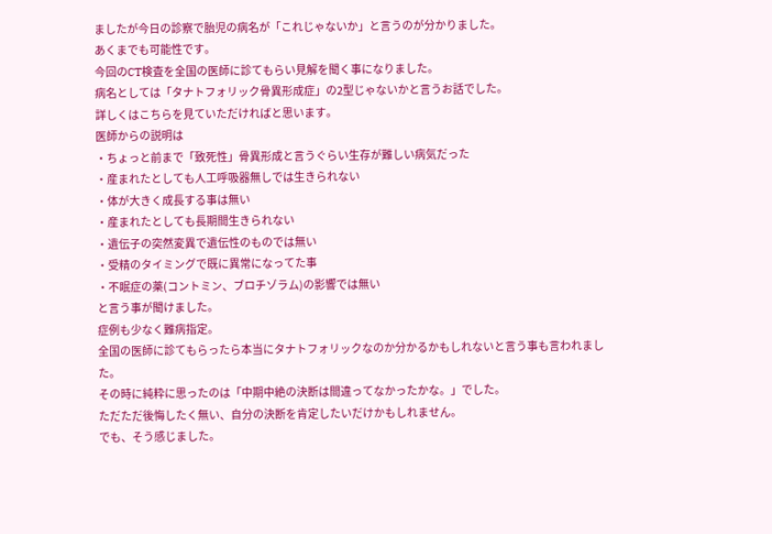ましたが今日の診察で胎児の病名が「これじゃないか」と言うのが分かりました。
あくまでも可能性です。
今回のCT検査を全国の医師に診てもらい見解を聞く事になりました。
病名としては「タナトフォリック骨異形成症」の2型じゃないかと言うお話でした。
詳しくはこちらを見ていただければと思います。
医師からの説明は
・ちょっと前まで「致死性」骨異形成と言うぐらい生存が難しい病気だった
・産まれたとしても人工呼吸器無しでは生きられない
・体が大きく成長する事は無い
・産まれたとしても長期間生きられない
・遺伝子の突然変異で遺伝性のものでは無い
・受精のタイミングで既に異常になってた事
・不眠症の薬(コントミン、ブロチゾラム)の影響では無い
と言う事が聞けました。
症例も少なく難病指定。
全国の医師に診てもらったら本当にタナトフォリックなのか分かるかもしれないと言う事も言われました。
その時に純粋に思ったのは「中期中絶の決断は間違ってなかったかな。」でした。
ただただ後悔したく無い、自分の決断を肯定したいだけかもしれません。
でも、そう感じました。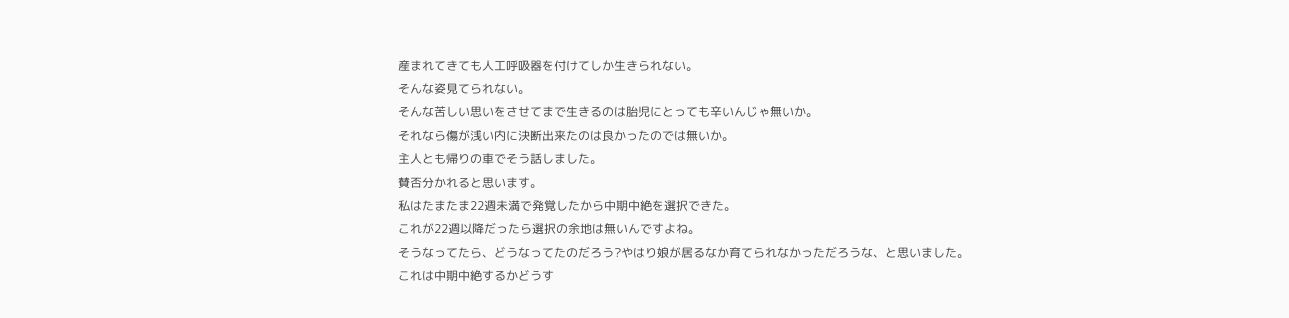産まれてきても人工呼吸器を付けてしか生きられない。
そんな姿見てられない。
そんな苦しい思いをさせてまで生きるのは胎児にとっても辛いんじゃ無いか。
それなら傷が浅い内に決断出来たのは良かったのでは無いか。
主人とも帰りの車でそう話しました。
賛否分かれると思います。
私はたまたま22週未満で発覚したから中期中絶を選択できた。
これが22週以降だったら選択の余地は無いんですよね。
そうなってたら、どうなってたのだろう?やはり娘が居るなか育てられなかっただろうな、と思いました。
これは中期中絶するかどうす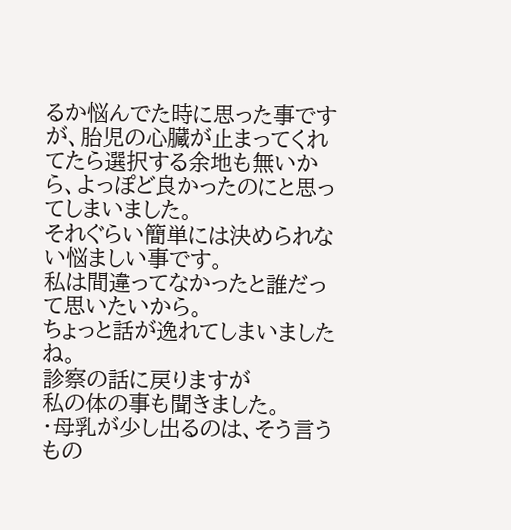るか悩んでた時に思った事ですが、胎児の心臓が止まってくれてたら選択する余地も無いから、よっぽど良かったのにと思ってしまいました。
それぐらい簡単には決められない悩ましい事です。
私は間違ってなかったと誰だって思いたいから。
ちょっと話が逸れてしまいましたね。
診察の話に戻りますが
私の体の事も聞きました。
・母乳が少し出るのは、そう言うもの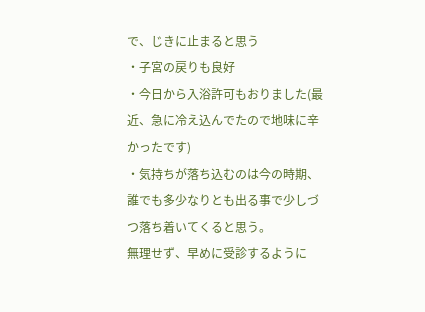で、じきに止まると思う
・子宮の戻りも良好
・今日から入浴許可もおりました(最近、急に冷え込んでたので地味に辛かったです)
・気持ちが落ち込むのは今の時期、誰でも多少なりとも出る事で少しづつ落ち着いてくると思う。
無理せず、早めに受診するように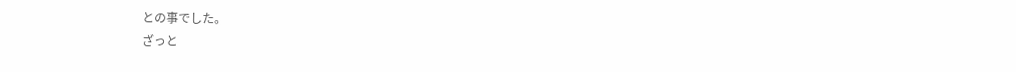との事でした。
ざっと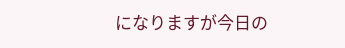になりますが今日の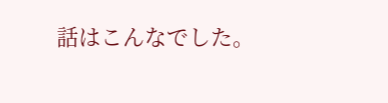話はこんなでした。